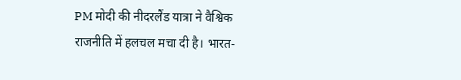PM मोदी की नीदरलैंड यात्रा ने वैश्विक राजनीति में हलचल मचा दी है। भारत-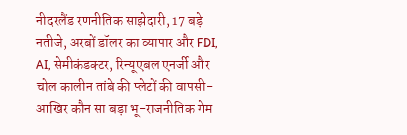नीदरलैंड रणनीतिक साझेदारी, 17 बड़े नतीजे, अरबों डॉलर का व्यापार और FDI, AI, सेमीकंडक्टर, रिन्यूएबल एनर्जी और चोल कालीन तांबे की प्लेटों की वापसी-आखिर कौन सा बड़ा भू-राजनीतिक गेम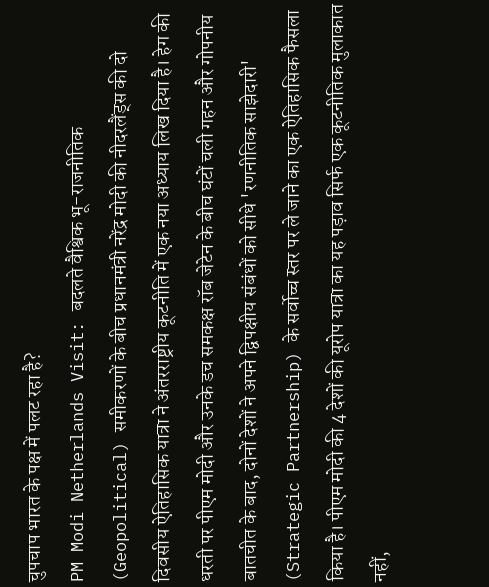चुपचाप भारत के पक्ष में पलट रहा है?
PM Modi Netherlands Visit: बदलते वैश्विक भू-राजनीतिक (Geopolitical) समीकरणों के बीच प्रधानमंत्री नरेंद्र मोदी की नीदरलैंड्स की दो दिवसीय ऐतिहासिक यात्रा ने अंतरराष्ट्रीय कूटनीति में एक नया अध्याय लिख दिया है। हेग की धरती पर पीएम मोदी और उनके डच समकक्ष रॉब जेटेन के बीच घंटों चली गहन और गोपनीय बातचीत के बाद, दोनों देशों ने अपने द्विपक्षीय संबंधों को सीधे 'रणनीतिक साझेदारी' (Strategic Partnership) के सर्वोच्च स्तर पर ले जाने का एक ऐतिहासिक फैसला किया है। पीएम मोदी की 4 देशों की यूरोप यात्रा का यह पड़ाव सिर्फ एक कूटनीतिक मुलाकात नहीं,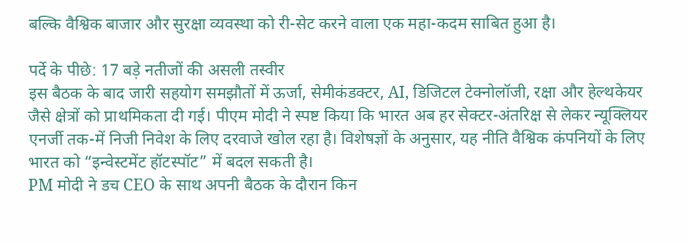बल्कि वैश्विक बाजार और सुरक्षा व्यवस्था को री-सेट करने वाला एक महा-कदम साबित हुआ है।

पर्दे के पीछे: 17 बड़े नतीजों की असली तस्वीर
इस बैठक के बाद जारी सहयोग समझौतों में ऊर्जा, सेमीकंडक्टर, AI, डिजिटल टेक्नोलॉजी, रक्षा और हेल्थकेयर जैसे क्षेत्रों को प्राथमिकता दी गई। पीएम मोदी ने स्पष्ट किया कि भारत अब हर सेक्टर-अंतरिक्ष से लेकर न्यूक्लियर एनर्जी तक-में निजी निवेश के लिए दरवाजे खोल रहा है। विशेषज्ञों के अनुसार, यह नीति वैश्विक कंपनियों के लिए भारत को “इन्वेस्टमेंट हॉटस्पॉट” में बदल सकती है।
PM मोदी ने डच CEO के साथ अपनी बैठक के दौरान किन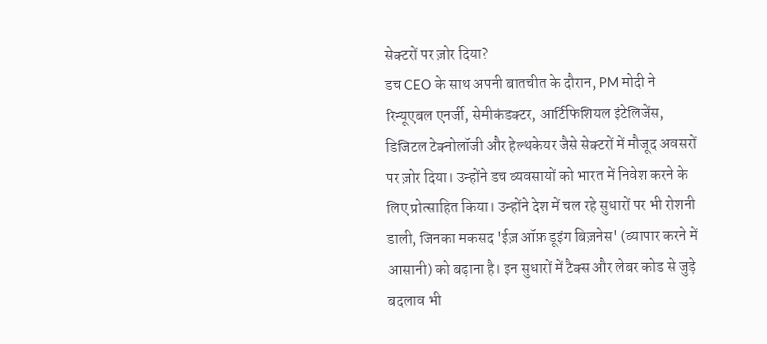सेक्टरों पर ज़ोर दिया?
डच CEO के साथ अपनी बातचीत के दौरान, PM मोदी ने रिन्यूएबल एनर्जी, सेमीकंडक्टर, आर्टिफिशियल इंटेलिजेंस, डिजिटल टेक्नोलॉजी और हेल्थकेयर जैसे सेक्टरों में मौजूद अवसरों पर ज़ोर दिया। उन्होंने डच व्यवसायों को भारत में निवेश करने के लिए प्रोत्साहित किया। उन्होंने देश में चल रहे सुधारों पर भी रोशनी डाली, जिनका मकसद 'ईज़ ऑफ़ डूइंग बिज़नेस' (व्यापार करने में आसानी) को बढ़ाना है। इन सुधारों में टैक्स और लेबर कोड से जुड़े बदलाव भी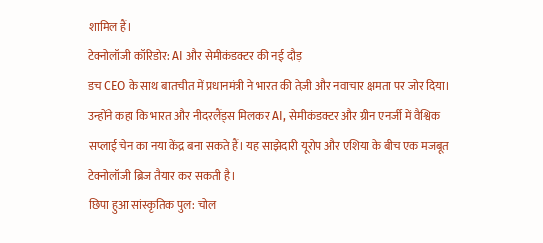शामिल हैं।
टेक्नोलॉजी कॉरिडोर: AI और सेमीकंडक्टर की नई दौड़
डच CEO के साथ बातचीत में प्रधानमंत्री ने भारत की तेज़ी और नवाचार क्षमता पर जोर दिया। उन्होंने कहा कि भारत और नीदरलैंड्स मिलकर AI, सेमीकंडक्टर और ग्रीन एनर्जी में वैश्विक सप्लाई चेन का नया केंद्र बना सकते हैं। यह साझेदारी यूरोप और एशिया के बीच एक मजबूत टेक्नोलॉजी ब्रिज तैयार कर सकती है।
छिपा हुआ सांस्कृतिक पुल: चोल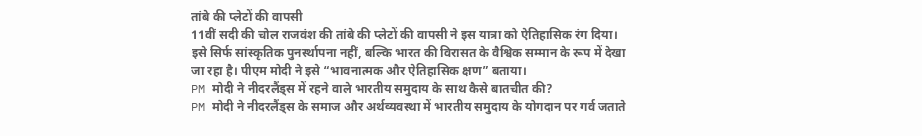तांबे की प्लेटों की वापसी
11वीं सदी की चोल राजवंश की तांबे की प्लेटों की वापसी ने इस यात्रा को ऐतिहासिक रंग दिया। इसे सिर्फ सांस्कृतिक पुनर्स्थापना नहीं, बल्कि भारत की विरासत के वैश्विक सम्मान के रूप में देखा जा रहा है। पीएम मोदी ने इसे “भावनात्मक और ऐतिहासिक क्षण” बताया।
PM मोदी ने नीदरलैंड्स में रहने वाले भारतीय समुदाय के साथ कैसे बातचीत की?
PM मोदी ने नीदरलैंड्स के समाज और अर्थव्यवस्था में भारतीय समुदाय के योगदान पर गर्व जताते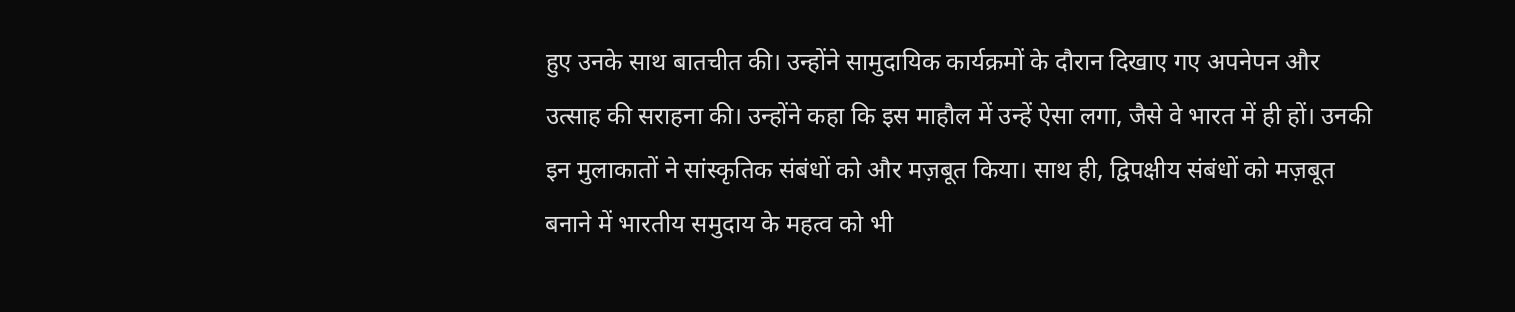हुए उनके साथ बातचीत की। उन्होंने सामुदायिक कार्यक्रमों के दौरान दिखाए गए अपनेपन और उत्साह की सराहना की। उन्होंने कहा कि इस माहौल में उन्हें ऐसा लगा, जैसे वे भारत में ही हों। उनकी इन मुलाकातों ने सांस्कृतिक संबंधों को और मज़बूत किया। साथ ही, द्विपक्षीय संबंधों को मज़बूत बनाने में भारतीय समुदाय के महत्व को भी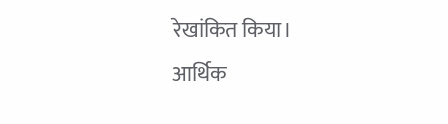रेखांकित किया।
आर्थिक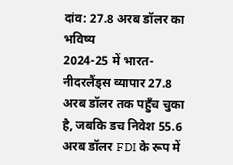दांव: 27.8 अरब डॉलर का भविष्य
2024-25 में भारत-नीदरलैंड्स व्यापार 27.8 अरब डॉलर तक पहुँच चुका है, जबकि डच निवेश 55.6 अरब डॉलर FDI के रूप में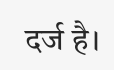दर्ज है।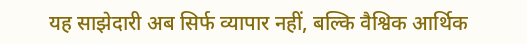यह साझेदारी अब सिर्फ व्यापार नहीं, बल्कि वैश्विक आर्थिक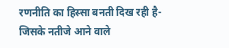रणनीति का हिस्सा बनती दिख रही है-जिसके नतीजे आने वाले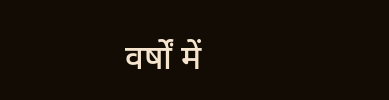वर्षों में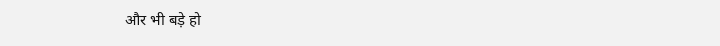और भी बड़े हो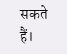सकते हैं।